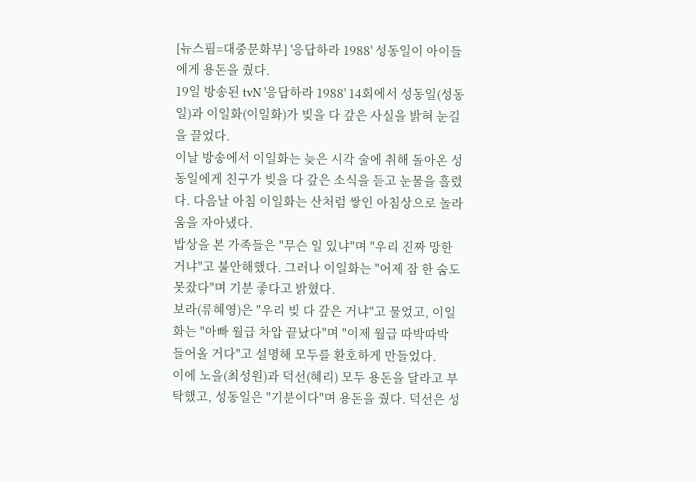[뉴스핌=대중문화부] '응답하라 1988' 성동일이 아이들에게 용돈을 줬다.
19일 방송된 tvN '응답하라 1988' 14회에서 성동일(성동일)과 이일화(이일화)가 빚을 다 갚은 사실을 밝혀 눈길을 끌었다.
이날 방송에서 이일화는 늦은 시각 술에 취해 돌아온 성동일에게 친구가 빚을 다 갚은 소식을 듣고 눈물을 흘렸다. 다음날 아침 이일화는 산처럼 쌓인 아침상으로 놀라움을 자아냈다.
밥상을 본 가족들은 "무슨 일 있냐"며 "우리 진짜 망한거냐"고 불안해했다. 그러나 이일화는 "어제 잠 한 숨도 못잤다"며 기분 좋다고 밝혔다.
보라(류혜영)은 "우리 빚 다 갚은 거냐"고 물었고, 이일화는 "아빠 월급 차압 끝났다"며 "이제 월급 따박따박 들어올 거다"고 설명해 모두를 환호하게 만들었다.
이에 노을(최성원)과 덕선(혜리) 모두 용돈을 달라고 부탁했고, 성동일은 "기분이다"며 용돈을 줬다. 덕선은 성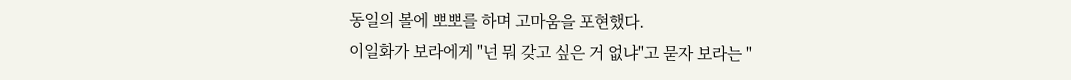동일의 볼에 뽀뽀를 하며 고마움을 포현했다.
이일화가 보라에게 "넌 뭐 갖고 싶은 거 없냐"고 묻자 보라는 "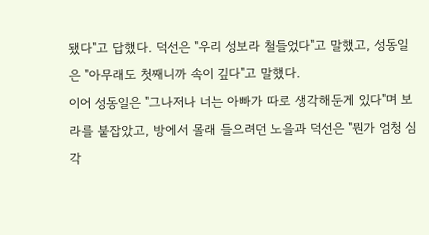됐다"고 답했다. 덕선은 "우리 성보라 철들었다"고 말했고, 성동일은 "아무래도 첫째니까 속이 깊다"고 말했다.
이어 성동일은 "그나저나 너는 아빠가 따로 생각해둔게 있다"며 보라를 붙잡았고, 방에서 몰래 들으려던 노을과 덕선은 "뭔가 엄청 심각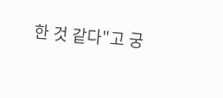한 것 같다"고 궁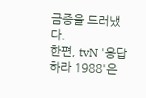금증을 드러냈다.
한편, tvN '응답하라 1988'은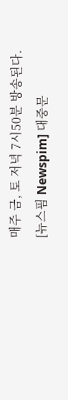매주 금, 토 저녁 7시50분 방송된다.
[뉴스핌 Newspim] 대중문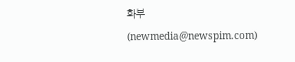화부(newmedia@newspim.com)